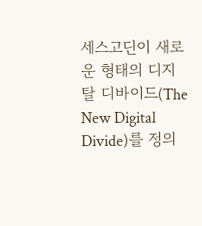세스고딘이 새로운 형태의 디지탈 디바이드(The New Digital Divide)를 정의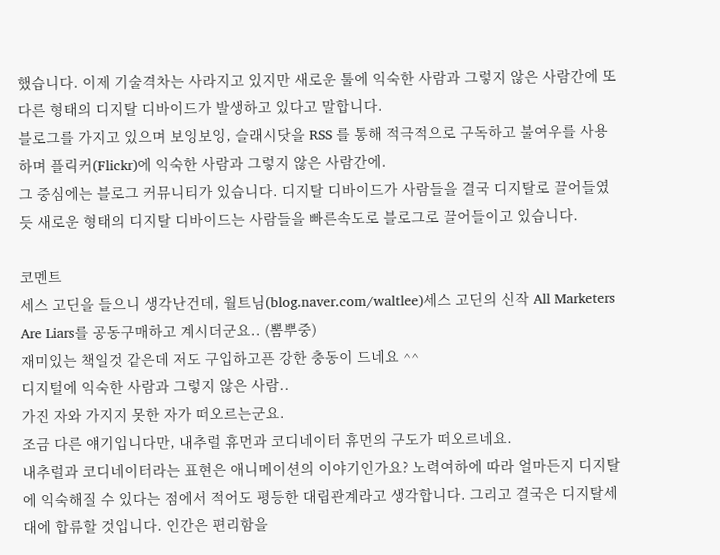했습니다. 이제 기술격차는 사라지고 있지만 새로운 툴에 익숙한 사람과 그렇지 않은 사람간에 또 다른 형태의 디지탈 디바이드가 발생하고 있다고 말합니다.
블로그를 가지고 있으며 보잉보잉, 슬래시닷을 RSS 를 통해 적극적으로 구독하고 불여우를 사용하며 플릭커(Flickr)에 익숙한 사람과 그렇지 않은 사람간에.
그 중심에는 블로그 커뮤니티가 있습니다. 디지탈 디바이드가 사람들을 결국 디지탈로 끌어들였듯 새로운 형태의 디지탈 디바이드는 사람들을 빠른속도로 블로그로 끌어들이고 있습니다.

코멘트
세스 고딘을 들으니 생각난건데, 월트님(blog.naver.com/waltlee)세스 고딘의 신작 All Marketers Are Liars를 공동구매하고 계시더군요.. (뽐뿌중)
재미있는 책일것 같은데 저도 구입하고픈 강한 충동이 드네요 ^^
디지털에 익숙한 사람과 그렇지 않은 사람..
가진 자와 가지지 못한 자가 떠오르는군요.
조금 다른 얘기입니다만, 내추럴 휴먼과 코디네이터 휴먼의 구도가 떠오르네요.
내추럴과 코디네이터라는 표현은 애니메이션의 이야기인가요? 노력여하에 따라 얼마든지 디지탈에 익숙해질 수 있다는 점에서 적어도 평등한 대립관계라고 생각합니다. 그리고 결국은 디지탈세대에 합류할 것입니다. 인간은 편리함을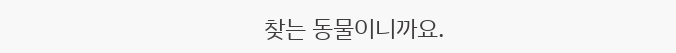찾는 동물이니까요.